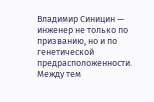Владимир Синицин — инженер не только по призванию, но и по генетической предрасположенности. Между тем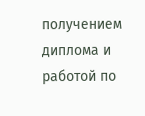получением диплома и работой по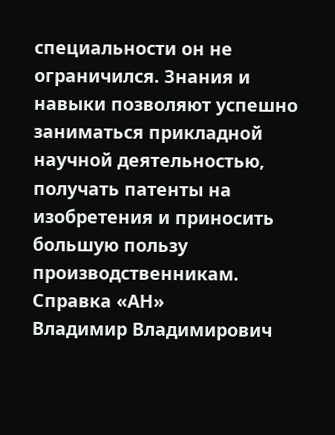специальности он не ограничился. Знания и навыки позволяют успешно заниматься прикладной научной деятельностью, получать патенты на изобретения и приносить большую пользу производственникам.
Справка «АН»
Владимир Владимирович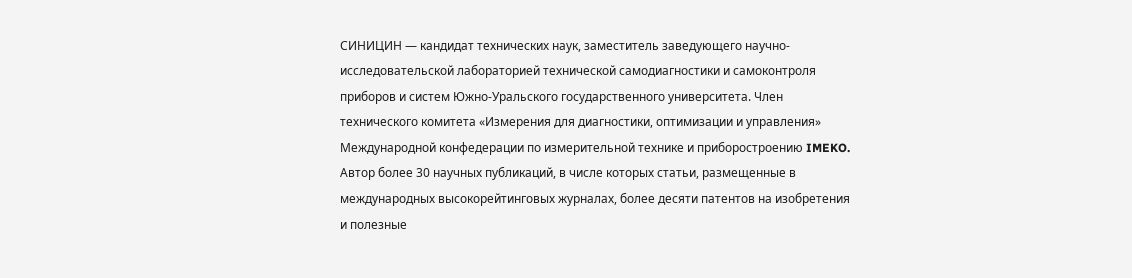СИНИЦИН — кандидат технических наук, заместитель заведующего научно-исследовательской лабораторией технической самодиагностики и самоконтроля приборов и систем Южно-Уральского государственного университета. Член технического комитета «Измерения для диагностики, оптимизации и управления» Международной конфедерации по измерительной технике и приборостроению IMEKO. Автор более 30 научных публикаций, в числе которых статьи, размещенные в международных высокорейтинговых журналах, более десяти патентов на изобретения и полезные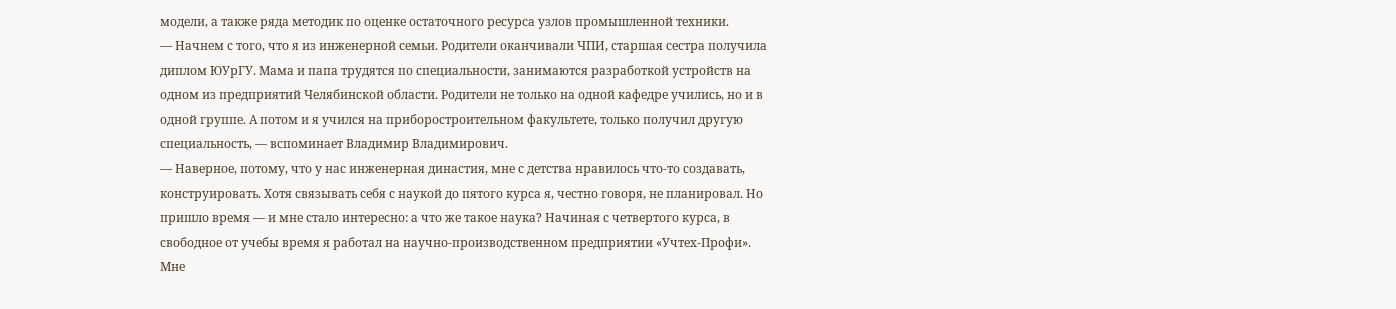модели, а также ряда методик по оценке остаточного ресурса узлов промышленной техники.
— Начнем с того, что я из инженерной семьи. Родители оканчивали ЧПИ, старшая сестра получила диплом ЮУрГУ. Мама и папа трудятся по специальности, занимаются разработкой устройств на одном из предприятий Челябинской области. Родители не только на одной кафедре учились, но и в одной группе. А потом и я учился на приборостроительном факультете, только получил другую специальность, — вспоминает Владимир Владимирович.
— Наверное, потому, что у нас инженерная династия, мне с детства нравилось что-то создавать, конструировать. Хотя связывать себя с наукой до пятого курса я, честно говоря, не планировал. Но пришло время — и мне стало интересно: а что же такое наука? Начиная с четвертого курса, в свободное от учебы время я работал на научно-производственном предприятии «Учтех-Профи». Мне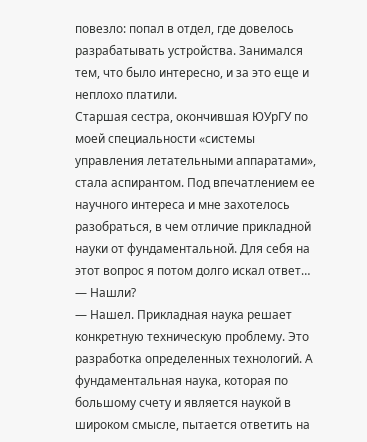повезло: попал в отдел, где довелось разрабатывать устройства. Занимался тем, что было интересно, и за это еще и неплохо платили.
Старшая сестра, окончившая ЮУрГУ по моей специальности «системы управления летательными аппаратами», стала аспирантом. Под впечатлением ее научного интереса и мне захотелось разобраться, в чем отличие прикладной науки от фундаментальной. Для себя на этот вопрос я потом долго искал ответ…
— Нашли?
— Нашел. Прикладная наука решает конкретную техническую проблему. Это разработка определенных технологий. А фундаментальная наука, которая по большому счету и является наукой в широком смысле, пытается ответить на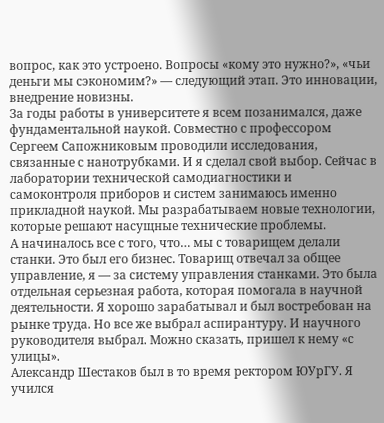вопрос, как это устроено. Вопросы «кому это нужно?», «чьи деньги мы сэкономим?» — следующий этап. Это инновации, внедрение новизны.
За годы работы в университете я всем позанимался, даже фундаментальной наукой. Совместно с профессором Сергеем Сапожниковым проводили исследования, связанные с нанотрубками. И я сделал свой выбор. Сейчас в лаборатории технической самодиагностики и самоконтроля приборов и систем занимаюсь именно прикладной наукой. Мы разрабатываем новые технологии, которые решают насущные технические проблемы.
А начиналось все с того, что… мы с товарищем делали станки. Это был его бизнес. Товарищ отвечал за общее управление, я — за систему управления станками. Это была отдельная серьезная работа, которая помогала в научной деятельности. Я хорошо зарабатывал и был востребован на рынке труда. Но все же выбрал аспирантуру. И научного руководителя выбрал. Можно сказать, пришел к нему «с улицы».
Александр Шестаков был в то время ректором ЮУрГУ. Я учился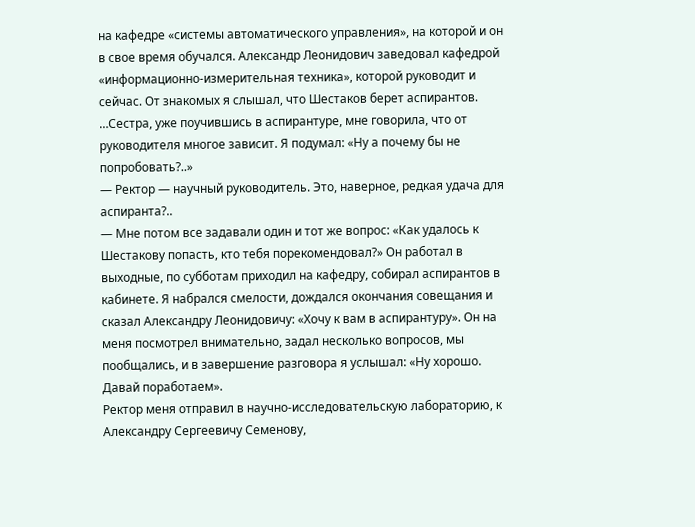на кафедре «системы автоматического управления», на которой и он в свое время обучался. Александр Леонидович заведовал кафедрой «информационно-измерительная техника», которой руководит и сейчас. От знакомых я слышал, что Шестаков берет аспирантов. …Сестра, уже поучившись в аспирантуре, мне говорила, что от руководителя многое зависит. Я подумал: «Ну а почему бы не попробовать?..»
— Ректор — научный руководитель. Это, наверное, редкая удача для аспиранта?..
— Мне потом все задавали один и тот же вопрос: «Как удалось к Шестакову попасть, кто тебя порекомендовал?» Он работал в выходные, по субботам приходил на кафедру, собирал аспирантов в кабинете. Я набрался смелости, дождался окончания совещания и сказал Александру Леонидовичу: «Хочу к вам в аспирантуру». Он на меня посмотрел внимательно, задал несколько вопросов, мы пообщались, и в завершение разговора я услышал: «Ну хорошо. Давай поработаем».
Ректор меня отправил в научно-исследовательскую лабораторию, к Александру Сергеевичу Семенову,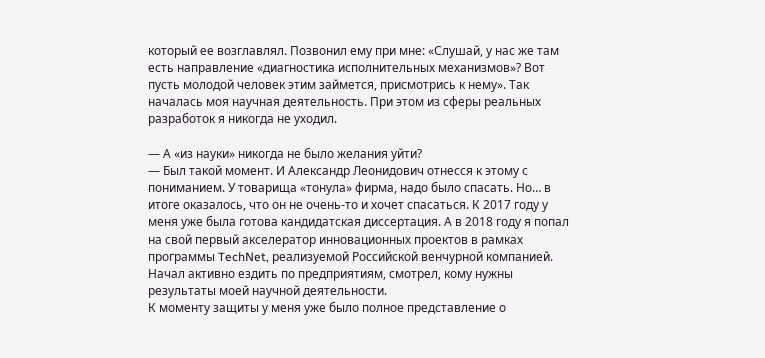который ее возглавлял. Позвонил ему при мне: «Слушай, у нас же там есть направление «диагностика исполнительных механизмов»? Вот пусть молодой человек этим займется, присмотрись к нему». Так началась моя научная деятельность. При этом из сферы реальных разработок я никогда не уходил.

— А «из науки» никогда не было желания уйти?
— Был такой момент. И Александр Леонидович отнесся к этому с пониманием. У товарища «тонула» фирма, надо было спасать. Но… в итоге оказалось, что он не очень-то и хочет спасаться. К 2017 году у меня уже была готова кандидатская диссертация. А в 2018 году я попал на свой первый акселератор инновационных проектов в рамках программы TechNet, реализуемой Российской венчурной компанией. Начал активно ездить по предприятиям, смотрел, кому нужны результаты моей научной деятельности.
К моменту защиты у меня уже было полное представление о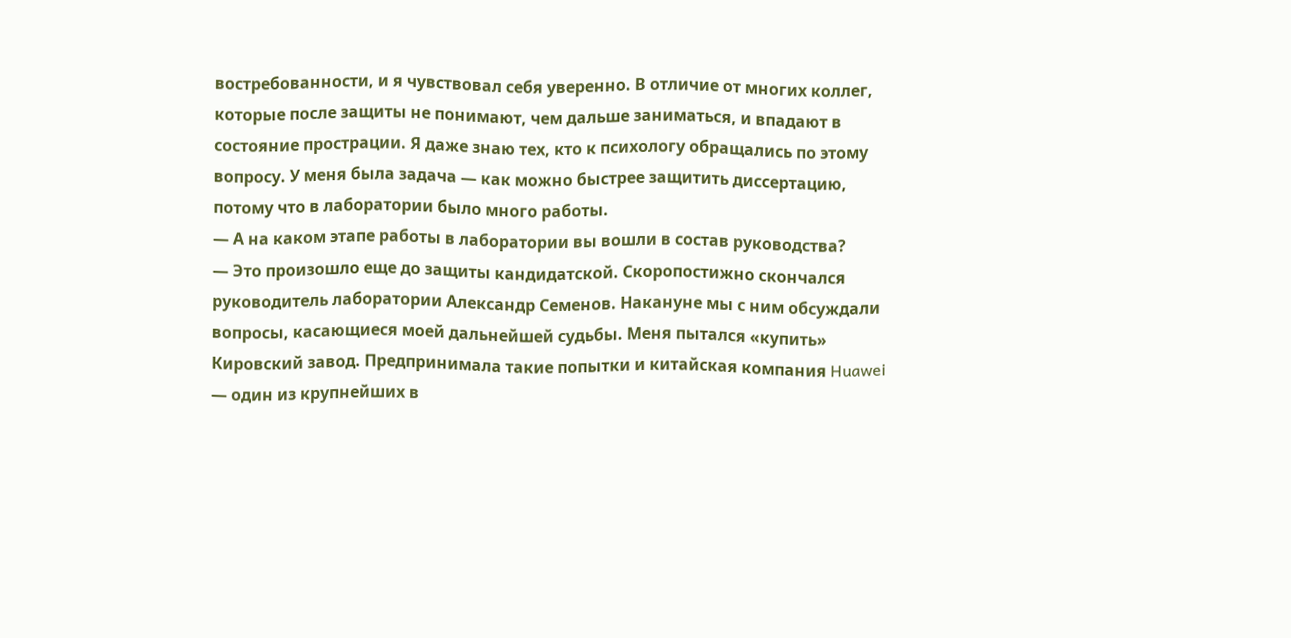востребованности, и я чувствовал себя уверенно. В отличие от многих коллег, которые после защиты не понимают, чем дальше заниматься, и впадают в состояние прострации. Я даже знаю тех, кто к психологу обращались по этому вопросу. У меня была задача — как можно быстрее защитить диссертацию, потому что в лаборатории было много работы.
— А на каком этапе работы в лаборатории вы вошли в состав руководства?
— Это произошло еще до защиты кандидатской. Скоропостижно скончался руководитель лаборатории Александр Семенов. Накануне мы с ним обсуждали вопросы, касающиеся моей дальнейшей судьбы. Меня пытался «купить» Кировский завод. Предпринимала такие попытки и китайская компания Huawei — один из крупнейших в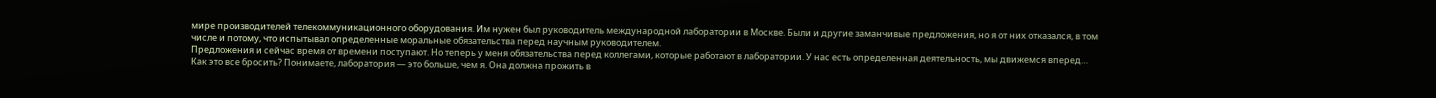мире производителей телекоммуникационного оборудования. Им нужен был руководитель международной лаборатории в Москве. Были и другие заманчивые предложения, но я от них отказался, в том числе и потому, что испытывал определенные моральные обязательства перед научным руководителем.
Предложения и сейчас время от времени поступают. Но теперь у меня обязательства перед коллегами, которые работают в лаборатории. У нас есть определенная деятельность, мы движемся вперед… Как это все бросить? Понимаете, лаборатория — это больше, чем я. Она должна прожить в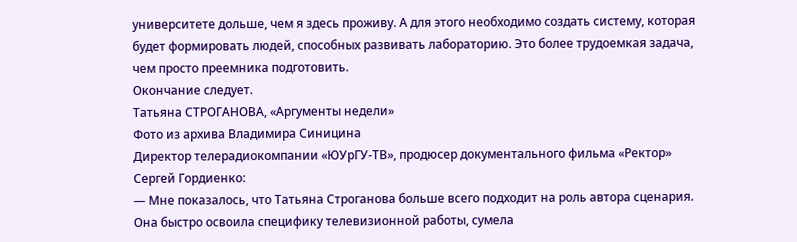университете дольше, чем я здесь проживу. А для этого необходимо создать систему, которая будет формировать людей, способных развивать лабораторию. Это более трудоемкая задача, чем просто преемника подготовить.
Окончание следует.
Татьяна СТРОГАНОВА, «Аргументы недели»
Фото из архива Владимира Синицина
Директор телерадиокомпании «ЮУрГУ-ТВ», продюсер документального фильма «Ректор» Сергей Гордиенко:
— Мне показалось, что Татьяна Строганова больше всего подходит на роль автора сценария. Она быстро освоила специфику телевизионной работы, сумела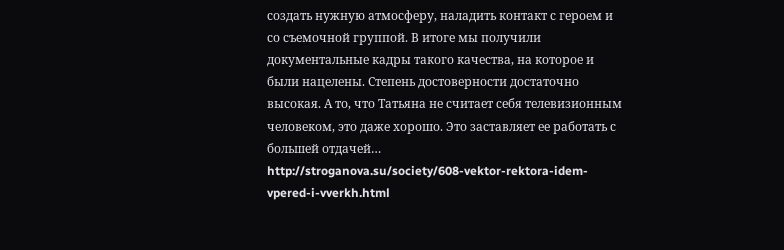создать нужную атмосферу, наладить контакт с героем и со съемочной группой. В итоге мы получили документальные кадры такого качества, на которое и были нацелены. Степень достоверности достаточно высокая. А то, что Татьяна не считает себя телевизионным человеком, это даже хорошо. Это заставляет ее работать с большей отдачей…
http://stroganova.su/society/608-vektor-rektora-idem-vpered-i-vverkh.html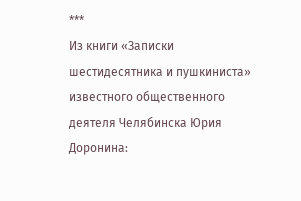***
Из книги «Записки шестидесятника и пушкиниста» известного общественного деятеля Челябинска Юрия Доронина: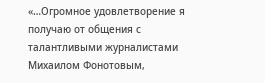«…Огромное удовлетворение я получаю от общения с талантливыми журналистами Михаилом Фонотовым,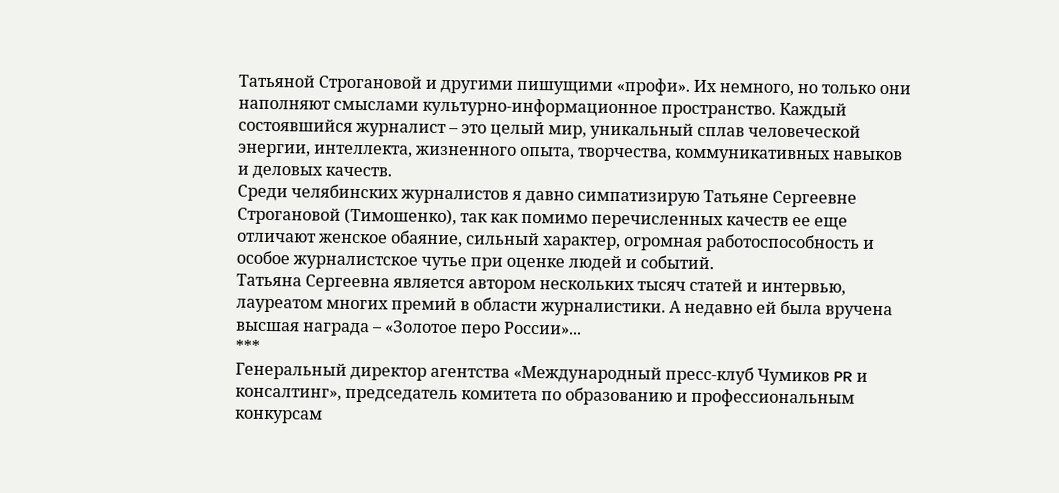Татьяной Строгановой и другими пишущими «профи». Их немного, но только они наполняют смыслами культурно-информационное пространство. Каждый состоявшийся журналист – это целый мир, уникальный сплав человеческой энергии, интеллекта, жизненного опыта, творчества, коммуникативных навыков и деловых качеств.
Среди челябинских журналистов я давно симпатизирую Татьяне Сергеевне Строгановой (Тимошенко), так как помимо перечисленных качеств ее еще отличают женское обаяние, сильный характер, огромная работоспособность и особое журналистское чутье при оценке людей и событий.
Татьяна Сергеевна является автором нескольких тысяч статей и интервью, лауреатом многих премий в области журналистики. А недавно ей была вручена высшая награда – «Золотое перо России»...
***
Генеральный директор агентства «Международный пресс-клуб Чумиков PR и консалтинг», председатель комитета по образованию и профессиональным конкурсам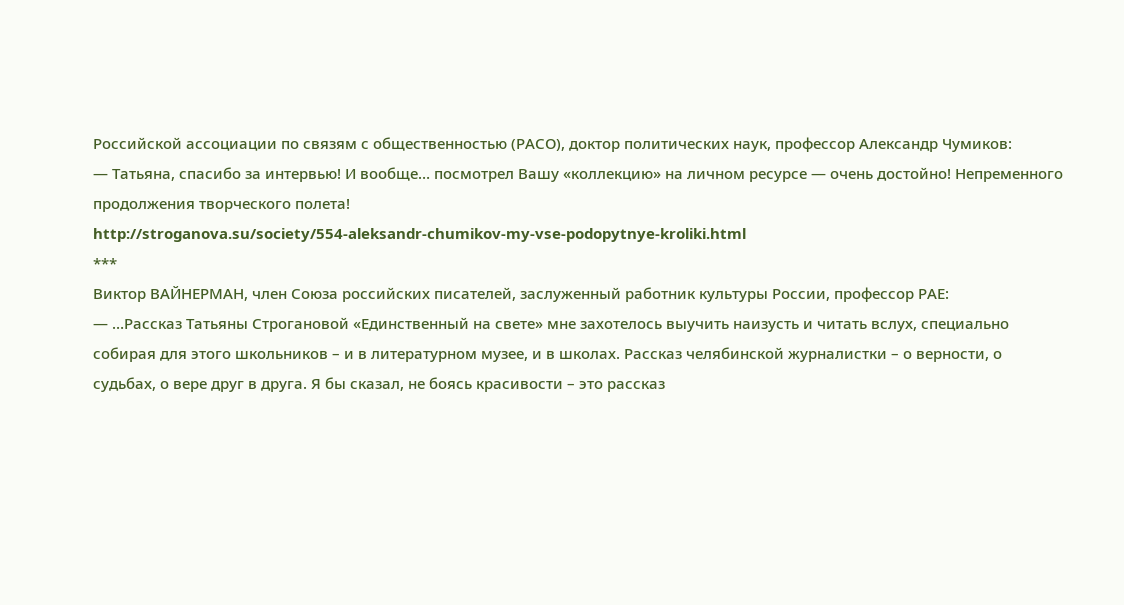Российской ассоциации по связям с общественностью (РАСО), доктор политических наук, профессор Александр Чумиков:
— Татьяна, спасибо за интервью! И вообще… посмотрел Вашу «коллекцию» на личном ресурсе — очень достойно! Непременного продолжения творческого полета!
http://stroganova.su/society/554-aleksandr-chumikov-my-vse-podopytnye-kroliki.html
***
Виктор ВАЙНЕРМАН, член Союза российских писателей, заслуженный работник культуры России, профессор РАЕ:
— …Рассказ Татьяны Строгановой «Единственный на свете» мне захотелось выучить наизусть и читать вслух, специально собирая для этого школьников – и в литературном музее, и в школах. Рассказ челябинской журналистки – о верности, о судьбах, о вере друг в друга. Я бы сказал, не боясь красивости – это рассказ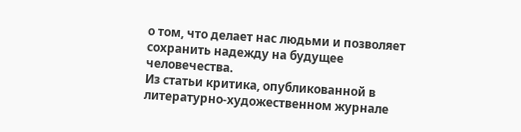о том, что делает нас людьми и позволяет сохранить надежду на будущее человечества.
Из статьи критика, опубликованной в литературно-художественном журнале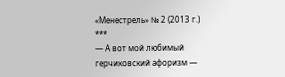«Менестрель» № 2 (2013 г.)
***
— А вот мой любимый герчиковский афоризм —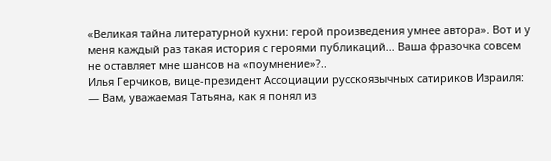«Великая тайна литературной кухни: герой произведения умнее автора». Вот и у меня каждый раз такая история с героями публикаций... Ваша фразочка совсем не оставляет мне шансов на «поумнение»?..
Илья Герчиков, вице-президент Ассоциации русскоязычных сатириков Израиля:
— Вам, уважаемая Татьяна, как я понял из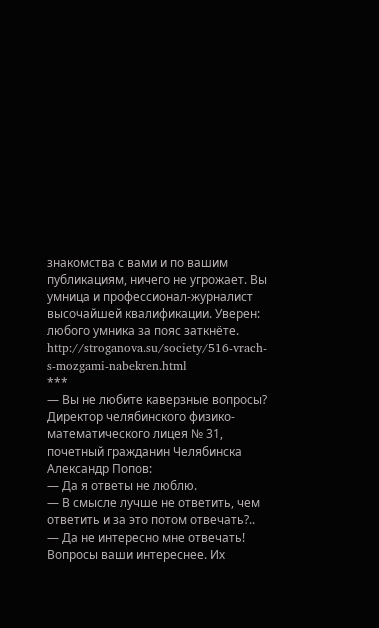знакомства с вами и по вашим публикациям, ничего не угрожает. Вы умница и профессионал-журналист высочайшей квалификации. Уверен: любого умника за пояс заткнёте.
http://stroganova.su/society/516-vrach-s-mozgami-nabekren.html
***
— Вы не любите каверзные вопросы?
Директор челябинского физико-математического лицея № 31, почетный гражданин Челябинска Александр Попов:
— Да я ответы не люблю.
— В смысле лучше не ответить, чем ответить и за это потом отвечать?..
— Да не интересно мне отвечать! Вопросы ваши интереснее. Их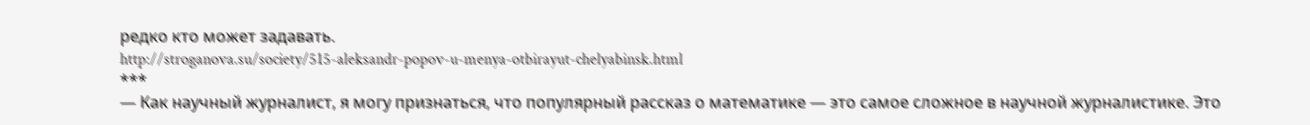редко кто может задавать.
http://stroganova.su/society/515-aleksandr-popov-u-menya-otbirayut-chelyabinsk.html
***
— Как научный журналист, я могу признаться, что популярный рассказ о математике — это самое сложное в научной журналистике. Это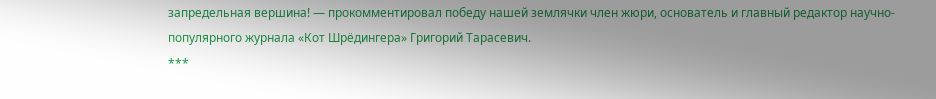запредельная вершина! — прокомментировал победу нашей землячки член жюри, основатель и главный редактор научно-популярного журнала «Кот Шрёдингера» Григорий Тарасевич.
***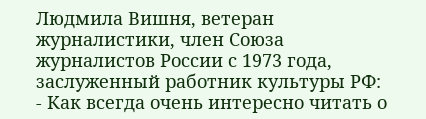Людмила Вишня, ветеран журналистики, член Союза журналистов России с 1973 года, заслуженный работник культуры РФ:
- Как всегда очень интересно читать о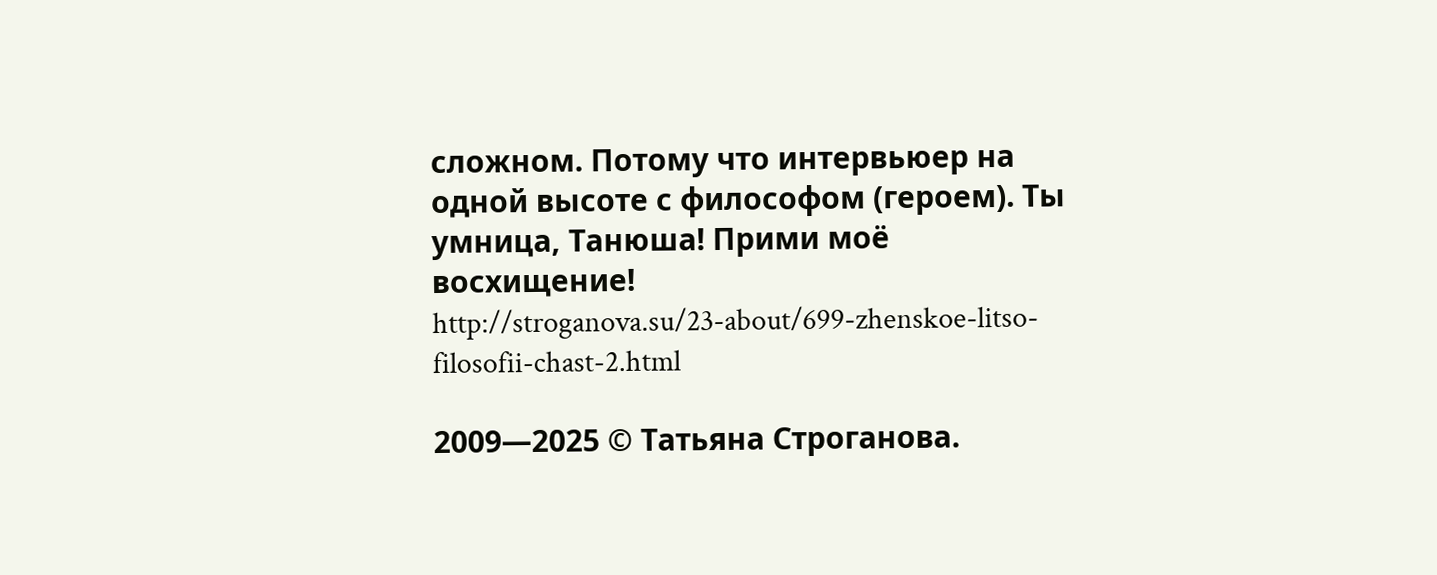сложном. Потому что интервьюер на одной высоте с философом (героем). Ты умница, Танюша! Прими моё восхищение!
http://stroganova.su/23-about/699-zhenskoe-litso-filosofii-chast-2.html

2009—2025 © Татьяна Строганова.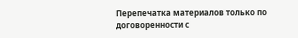Перепечатка материалов только по договоренности с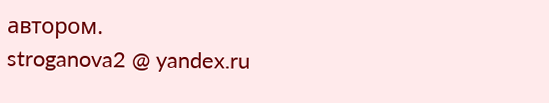автором.
stroganova2 @ yandex.ru